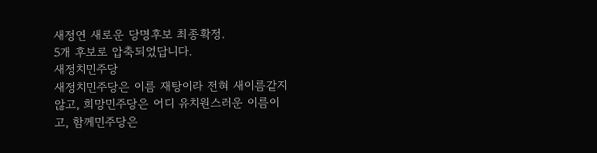새정연 새로운 당명후보 최종확정.
5개 후보로 압축되었답니다.
새정치민주당
새정치민주당은 이름 재탕이라 전혀 새이름같지않고, 희망민주당은 어디 유치원스러운 이름이고, 함께민주당은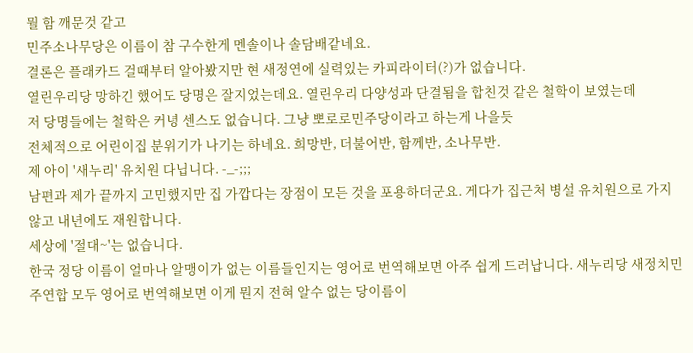뭘 함 깨문것 같고
민주소나무당은 이름이 참 구수한게 멘솔이나 솔담배같네요.
결론은 플래카드 걸때부터 알아봤지만 현 새정연에 실력있는 카피라이터(?)가 없습니다.
열린우리당 망하긴 했어도 당명은 잘지었는데요. 열린우리 다양성과 단결됨을 합친것 같은 철학이 보였는데
저 당명들에는 철학은 커녕 센스도 없습니다. 그냥 뽀로로민주당이라고 하는게 나을듯
전체적으로 어린이집 분위기가 나기는 하네요. 희망반, 더불어반, 함께반, 소나무반.
제 아이 '새누리' 유치원 다닙니다. -_-;;;
남편과 제가 끝까지 고민했지만 집 가깝다는 장점이 모든 것을 포용하더군요. 게다가 집근처 병설 유치원으로 가지않고 내년에도 재원합니다.
세상에 '절대~'는 없습니다.
한국 정당 이름이 얼마나 알맹이가 없는 이름들인지는 영어로 번역해보면 아주 쉽게 드러납니다. 새누리당 새정치민주연합 모두 영어로 번역해보면 이게 뭔지 전혀 알수 없는 당이름이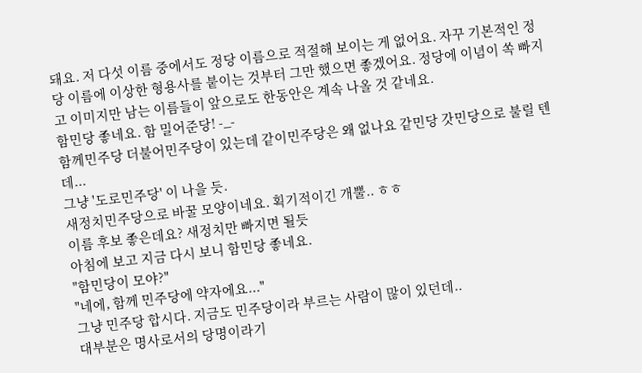돼요. 저 다섯 이름 중에서도 정당 이름으로 적절해 보이는 게 없어요. 자꾸 기본적인 정당 이름에 이상한 형용사를 붙이는 것부터 그만 했으면 좋겠어요. 정당에 이념이 쏙 빠지고 이미지만 남는 이름들이 앞으로도 한동안은 계속 나올 것 같네요.
함민당 좋네요. 함 밀어준당! -_-
함께민주당 더불어민주당이 있는데 같이민주당은 왜 없나요 같민당 갓민당으로 불릴 텐데...
그냥 '도로민주당' 이 나을 듯.
새정치민주당으로 바꿀 모양이네요. 획기적이긴 개뿔.. ㅎㅎ
이름 후보 좋은데요? 새정치만 빠지면 될듯
아침에 보고 지금 다시 보니 함민당 좋네요.
"함민당이 모야?"
"네에, 함께 민주당에 약자에요..."
그냥 민주당 합시다. 지금도 민주당이라 부르는 사람이 많이 있던데..
대부분은 명사로서의 당명이라기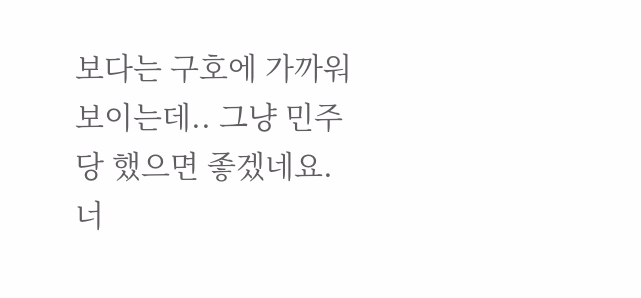보다는 구호에 가까워 보이는데.. 그냥 민주당 했으면 좋겠네요. 너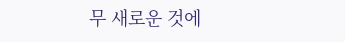무 새로운 것에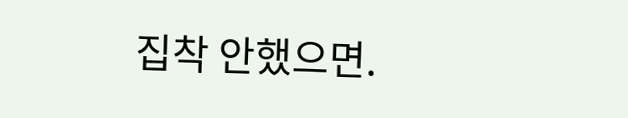집착 안했으면.